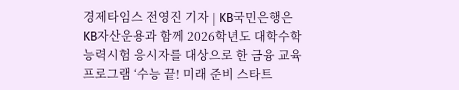경제타임스 전영진 기자 | KB국민은행은 KB자산운용과 함께 2026학년도 대학수학능력시험 응시자를 대상으로 한 금융 교육 프로그램 ‘수능 끝! 미래 준비 스타트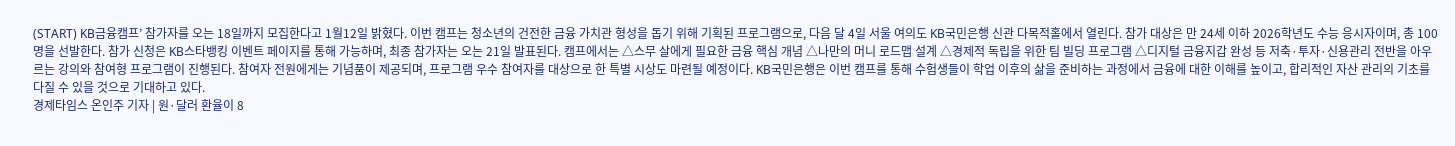(START) KB금융캠프’ 참가자를 오는 18일까지 모집한다고 1월12일 밝혔다. 이번 캠프는 청소년의 건전한 금융 가치관 형성을 돕기 위해 기획된 프로그램으로, 다음 달 4일 서울 여의도 KB국민은행 신관 다목적홀에서 열린다. 참가 대상은 만 24세 이하 2026학년도 수능 응시자이며, 총 100명을 선발한다. 참가 신청은 KB스타뱅킹 이벤트 페이지를 통해 가능하며, 최종 참가자는 오는 21일 발표된다. 캠프에서는 △스무 살에게 필요한 금융 핵심 개념 △나만의 머니 로드맵 설계 △경제적 독립을 위한 팀 빌딩 프로그램 △디지털 금융지갑 완성 등 저축·투자·신용관리 전반을 아우르는 강의와 참여형 프로그램이 진행된다. 참여자 전원에게는 기념품이 제공되며, 프로그램 우수 참여자를 대상으로 한 특별 시상도 마련될 예정이다. KB국민은행은 이번 캠프를 통해 수험생들이 학업 이후의 삶을 준비하는 과정에서 금융에 대한 이해를 높이고, 합리적인 자산 관리의 기초를 다질 수 있을 것으로 기대하고 있다.
경제타임스 온인주 기자 | 원·달러 환율이 8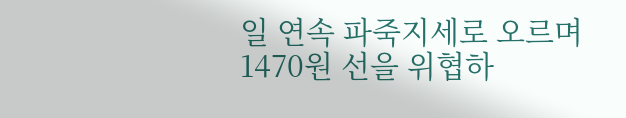일 연속 파죽지세로 오르며 1470원 선을 위협하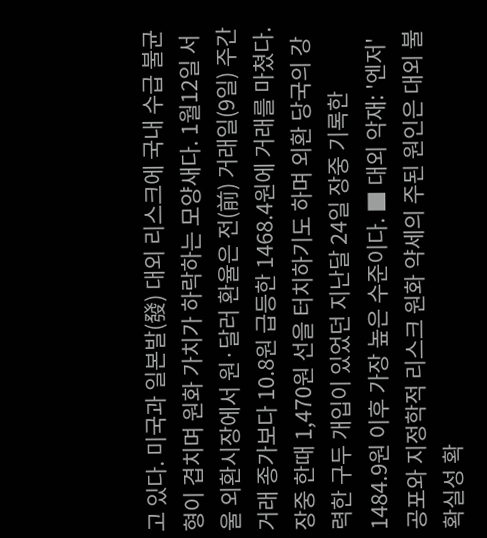고 있다. 미국과 일본발(發) 대외 리스크에 국내 수급 불균형이 겹치며 원화 가치가 하락하는 모양새다. 1월12일 서울 외환시장에서 원·달러 환율은 전(前) 거래일(9일) 주간거래 종가보다 10.8원 급등한 1468.4원에 거래를 마쳤다. 장중 한때 1,470원 선을 터치하기도 하며 외환 당국의 강력한 구두 개입이 있었던 지난달 24일 장중 기록한 1484.9원 이후 가장 높은 수준이다. ■ 대외 악재: '엔저' 공포와 지정학적 리스크 원화 약세의 주된 원인은 대외 불확실성 확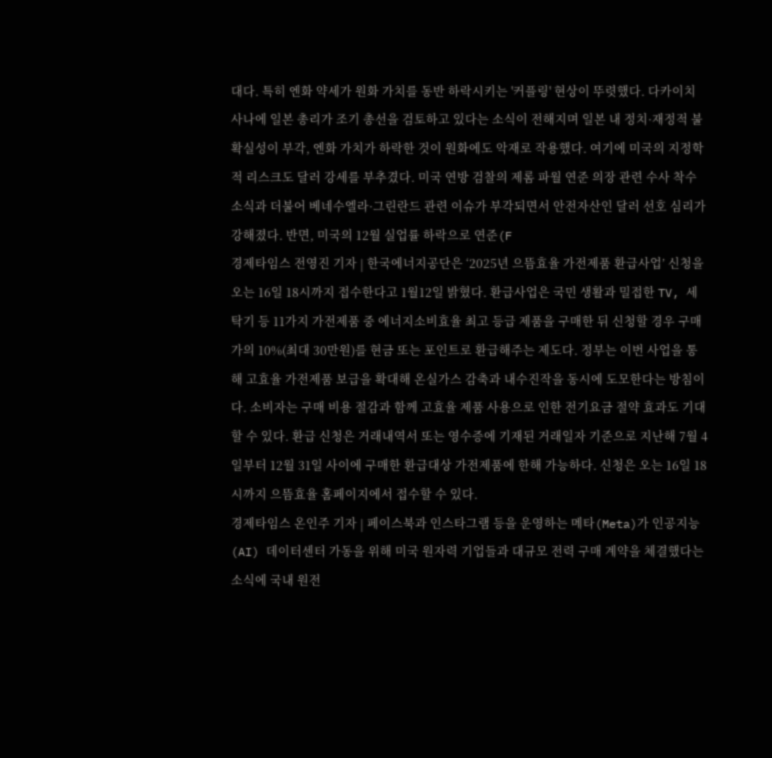대다. 특히 엔화 약세가 원화 가치를 동반 하락시키는 '커플링' 현상이 뚜렷했다. 다카이치 사나에 일본 총리가 조기 총선을 검토하고 있다는 소식이 전해지며 일본 내 정치·재정적 불확실성이 부각, 엔화 가치가 하락한 것이 원화에도 악재로 작용했다. 여기에 미국의 지정학적 리스크도 달러 강세를 부추겼다. 미국 연방 검찰의 제롬 파월 연준 의장 관련 수사 착수 소식과 더불어 베네수엘라·그린란드 관련 이슈가 부각되면서 안전자산인 달러 선호 심리가 강해졌다. 반면, 미국의 12월 실업률 하락으로 연준(F
경제타임스 전영진 기자 | 한국에너지공단은 ‘2025년 으뜸효율 가전제품 환급사업’ 신청을 오는 16일 18시까지 접수한다고 1월12일 밝혔다. 환급사업은 국민 생활과 밀접한 TV, 세탁기 등 11가지 가전제품 중 에너지소비효율 최고 등급 제품을 구매한 뒤 신청할 경우 구매가의 10%(최대 30만원)를 현금 또는 포인트로 환급해주는 제도다. 정부는 이번 사업을 통해 고효율 가전제품 보급을 확대해 온실가스 감축과 내수진작을 동시에 도모한다는 방침이다. 소비자는 구매 비용 절감과 함께 고효율 제품 사용으로 인한 전기요금 절약 효과도 기대할 수 있다. 환급 신청은 거래내역서 또는 영수증에 기재된 거래일자 기준으로 지난해 7월 4일부터 12월 31일 사이에 구매한 환급대상 가전제품에 한해 가능하다. 신청은 오는 16일 18시까지 으뜸효율 홈페이지에서 접수할 수 있다.
경제타임스 온인주 기자 | 페이스북과 인스타그램 등을 운영하는 메타(Meta)가 인공지능(AI) 데이터센터 가동을 위해 미국 원자력 기업들과 대규모 전력 구매 계약을 체결했다는 소식에 국내 원전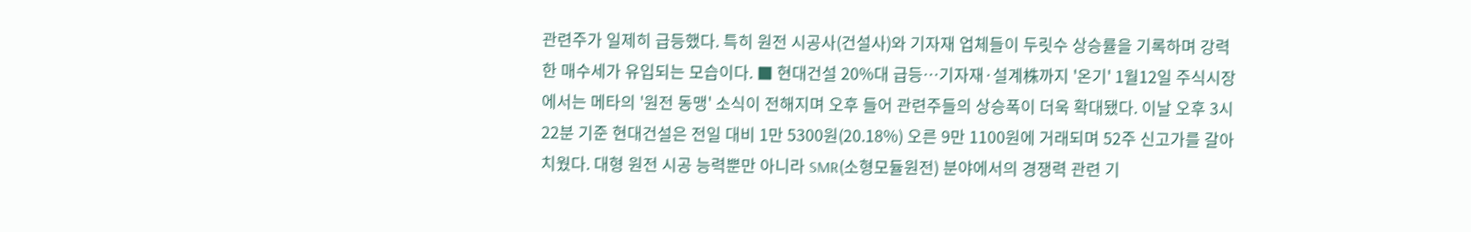관련주가 일제히 급등했다. 특히 원전 시공사(건설사)와 기자재 업체들이 두릿수 상승률을 기록하며 강력한 매수세가 유입되는 모습이다. ■ 현대건설 20%대 급등…기자재·설계株까지 '온기' 1월12일 주식시장에서는 메타의 '원전 동맹' 소식이 전해지며 오후 들어 관련주들의 상승폭이 더욱 확대됐다. 이날 오후 3시 22분 기준 현대건설은 전일 대비 1만 5300원(20.18%) 오른 9만 1100원에 거래되며 52주 신고가를 갈아치웠다. 대형 원전 시공 능력뿐만 아니라 SMR(소형모듈원전) 분야에서의 경쟁력 관련 기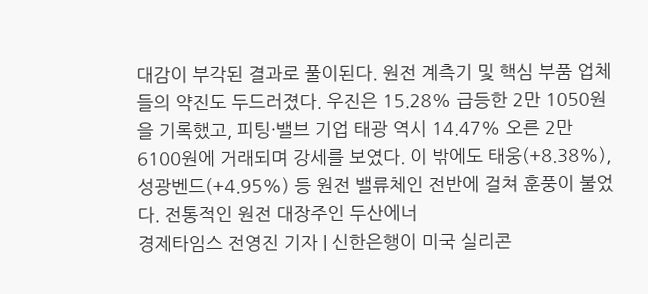대감이 부각된 결과로 풀이된다. 원전 계측기 및 핵심 부품 업체들의 약진도 두드러졌다. 우진은 15.28% 급등한 2만 1050원을 기록했고, 피팅·밸브 기업 태광 역시 14.47% 오른 2만 6100원에 거래되며 강세를 보였다. 이 밖에도 태웅(+8.38%), 성광벤드(+4.95%) 등 원전 밸류체인 전반에 걸쳐 훈풍이 불었다. 전통적인 원전 대장주인 두산에너
경제타임스 전영진 기자 | 신한은행이 미국 실리콘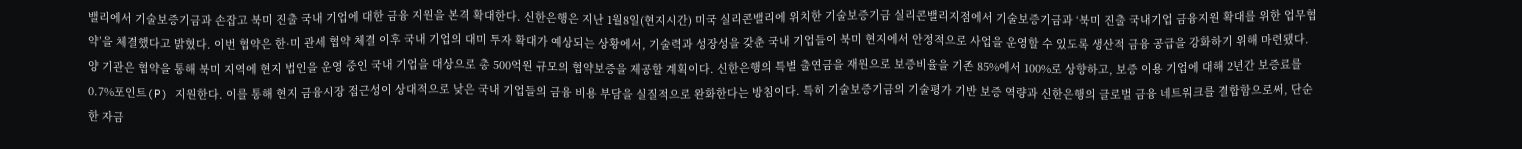밸리에서 기술보증기금과 손잡고 북미 진출 국내 기업에 대한 금융 지원을 본격 확대한다. 신한은행은 지난 1월8일(현지시간) 미국 실리콘밸리에 위치한 기술보증기금 실리콘밸리지점에서 기술보증기금과 ‘북미 진출 국내기업 금융지원 확대를 위한 업무협약’을 체결했다고 밝혔다. 이번 협약은 한·미 관세 협약 체결 이후 국내 기업의 대미 투자 확대가 예상되는 상황에서, 기술력과 성장성을 갖춘 국내 기업들이 북미 현지에서 안정적으로 사업을 운영할 수 있도록 생산적 금융 공급을 강화하기 위해 마련됐다. 양 기관은 협약을 통해 북미 지역에 현지 법인을 운영 중인 국내 기업을 대상으로 총 500억원 규모의 협약보증을 제공할 계획이다. 신한은행의 특별 출연금을 재원으로 보증비율을 기존 85%에서 100%로 상향하고, 보증 이용 기업에 대해 2년간 보증료를 0.7%포인트(P) 지원한다. 이를 통해 현지 금융시장 접근성이 상대적으로 낮은 국내 기업들의 금융 비용 부담을 실질적으로 완화한다는 방침이다. 특히 기술보증기금의 기술평가 기반 보증 역량과 신한은행의 글로벌 금융 네트워크를 결합함으로써, 단순한 자금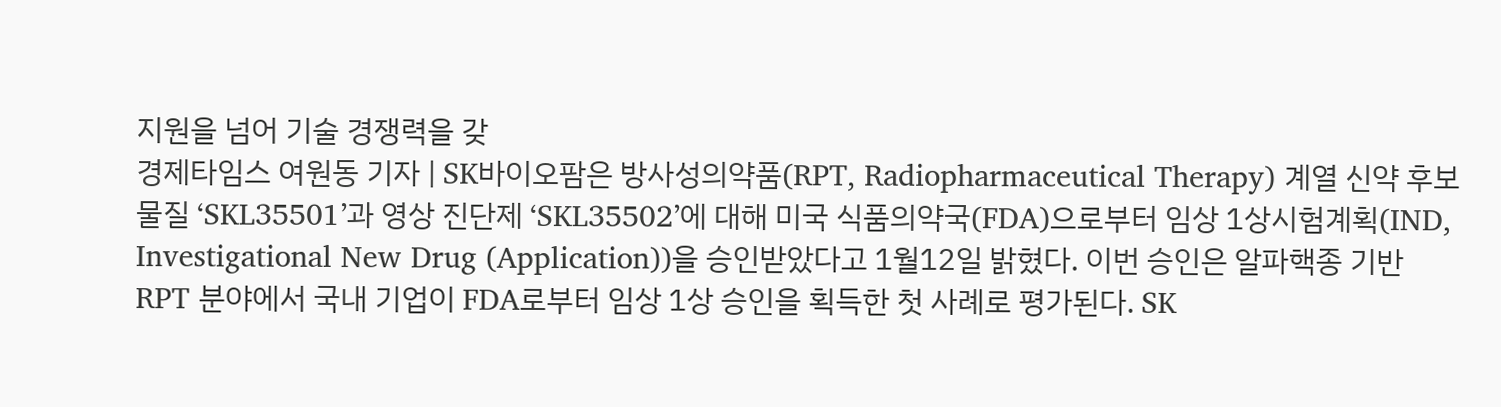지원을 넘어 기술 경쟁력을 갖
경제타임스 여원동 기자 | SK바이오팜은 방사성의약품(RPT, Radiopharmaceutical Therapy) 계열 신약 후보물질 ‘SKL35501’과 영상 진단제 ‘SKL35502’에 대해 미국 식품의약국(FDA)으로부터 임상 1상시험계획(IND, Investigational New Drug (Application))을 승인받았다고 1월12일 밝혔다. 이번 승인은 알파핵종 기반 RPT 분야에서 국내 기업이 FDA로부터 임상 1상 승인을 획득한 첫 사례로 평가된다. SK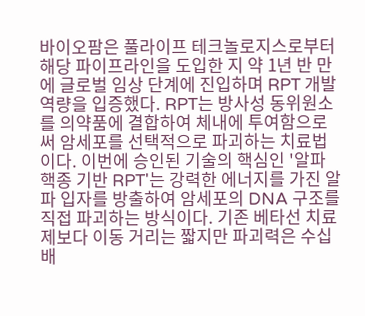바이오팜은 풀라이프 테크놀로지스로부터 해당 파이프라인을 도입한 지 약 1년 반 만에 글로벌 임상 단계에 진입하며 RPT 개발 역량을 입증했다. RPT는 방사성 동위원소를 의약품에 결합하여 체내에 투여함으로써 암세포를 선택적으로 파괴하는 치료법이다. 이번에 승인된 기술의 핵심인 '알파핵종 기반 RPT'는 강력한 에너지를 가진 알파 입자를 방출하여 암세포의 DNA 구조를 직접 파괴하는 방식이다. 기존 베타선 치료제보다 이동 거리는 짧지만 파괴력은 수십 배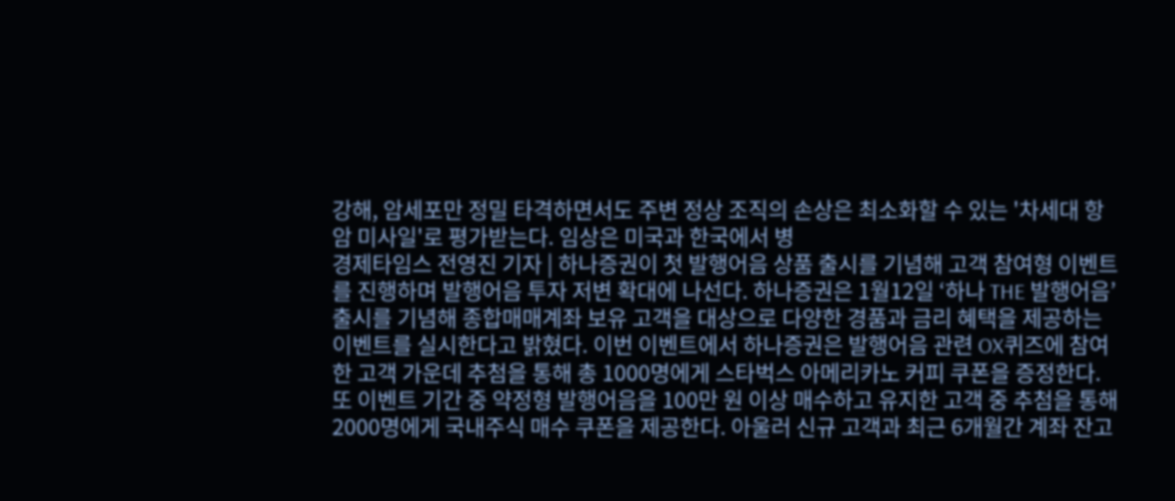강해, 암세포만 정밀 타격하면서도 주변 정상 조직의 손상은 최소화할 수 있는 '차세대 항암 미사일'로 평가받는다. 임상은 미국과 한국에서 병
경제타임스 전영진 기자 | 하나증권이 첫 발행어음 상품 출시를 기념해 고객 참여형 이벤트를 진행하며 발행어음 투자 저변 확대에 나선다. 하나증권은 1월12일 ‘하나 THE 발행어음’ 출시를 기념해 종합매매계좌 보유 고객을 대상으로 다양한 경품과 금리 혜택을 제공하는 이벤트를 실시한다고 밝혔다. 이번 이벤트에서 하나증권은 발행어음 관련 OX퀴즈에 참여한 고객 가운데 추첨을 통해 총 1000명에게 스타벅스 아메리카노 커피 쿠폰을 증정한다. 또 이벤트 기간 중 약정형 발행어음을 100만 원 이상 매수하고 유지한 고객 중 추첨을 통해 2000명에게 국내주식 매수 쿠폰을 제공한다. 아울러 신규 고객과 최근 6개월간 계좌 잔고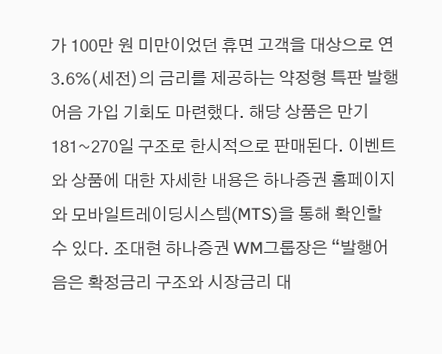가 100만 원 미만이었던 휴면 고객을 대상으로 연 3.6%(세전)의 금리를 제공하는 약정형 특판 발행어음 가입 기회도 마련했다. 해당 상품은 만기 181~270일 구조로 한시적으로 판매된다. 이벤트와 상품에 대한 자세한 내용은 하나증권 홈페이지와 모바일트레이딩시스템(MTS)을 통해 확인할 수 있다. 조대현 하나증권 WM그룹장은 “발행어음은 확정금리 구조와 시장금리 대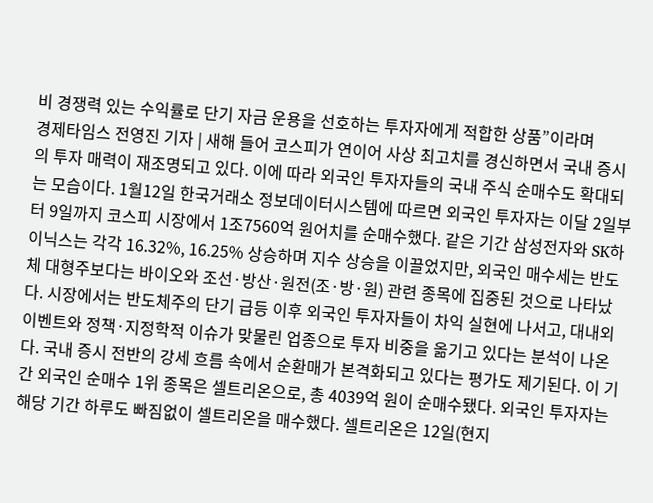비 경쟁력 있는 수익률로 단기 자금 운용을 선호하는 투자자에게 적합한 상품”이라며
경제타임스 전영진 기자 | 새해 들어 코스피가 연이어 사상 최고치를 경신하면서 국내 증시의 투자 매력이 재조명되고 있다. 이에 따라 외국인 투자자들의 국내 주식 순매수도 확대되는 모습이다. 1월12일 한국거래소 정보데이터시스템에 따르면 외국인 투자자는 이달 2일부터 9일까지 코스피 시장에서 1조7560억 원어치를 순매수했다. 같은 기간 삼성전자와 SK하이닉스는 각각 16.32%, 16.25% 상승하며 지수 상승을 이끌었지만, 외국인 매수세는 반도체 대형주보다는 바이오와 조선·방산·원전(조·방·원) 관련 종목에 집중된 것으로 나타났다. 시장에서는 반도체주의 단기 급등 이후 외국인 투자자들이 차익 실현에 나서고, 대내외 이벤트와 정책·지정학적 이슈가 맞물린 업종으로 투자 비중을 옮기고 있다는 분석이 나온다. 국내 증시 전반의 강세 흐름 속에서 순환매가 본격화되고 있다는 평가도 제기된다. 이 기간 외국인 순매수 1위 종목은 셀트리온으로, 총 4039억 원이 순매수됐다. 외국인 투자자는 해당 기간 하루도 빠짐없이 셀트리온을 매수했다. 셀트리온은 12일(현지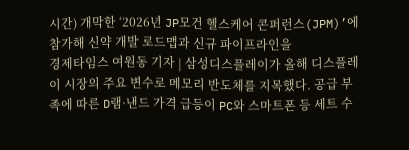시간) 개막한 ‘2026년 JP모건 헬스케어 콘퍼런스(JPM)’에 참가해 신약 개발 로드맵과 신규 파이프라인을
경제타임스 여원동 기자 | 삼성디스플레이가 올해 디스플레이 시장의 주요 변수로 메모리 반도체를 지목했다. 공급 부족에 따른 D램·낸드 가격 급등이 PC와 스마트폰 등 세트 수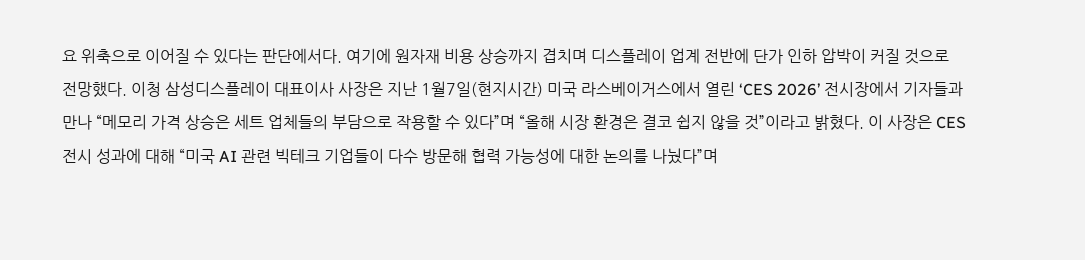요 위축으로 이어질 수 있다는 판단에서다. 여기에 원자재 비용 상승까지 겹치며 디스플레이 업계 전반에 단가 인하 압박이 커질 것으로 전망했다. 이청 삼성디스플레이 대표이사 사장은 지난 1월7일(현지시간) 미국 라스베이거스에서 열린 ‘CES 2026’ 전시장에서 기자들과 만나 “메모리 가격 상승은 세트 업체들의 부담으로 작용할 수 있다”며 “올해 시장 환경은 결코 쉽지 않을 것”이라고 밝혔다. 이 사장은 CES 전시 성과에 대해 “미국 AI 관련 빅테크 기업들이 다수 방문해 협력 가능성에 대한 논의를 나눴다”며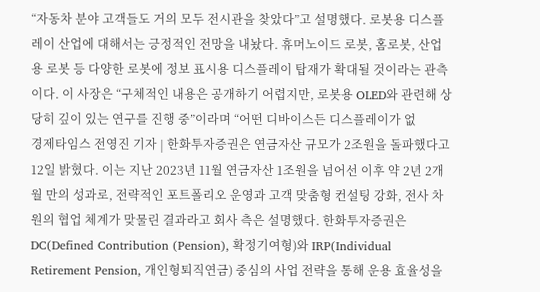“자동차 분야 고객들도 거의 모두 전시관을 찾았다”고 설명했다. 로봇용 디스플레이 산업에 대해서는 긍정적인 전망을 내놨다. 휴머노이드 로봇, 홈로봇, 산업용 로봇 등 다양한 로봇에 정보 표시용 디스플레이 탑재가 확대될 것이라는 관측이다. 이 사장은 “구체적인 내용은 공개하기 어렵지만, 로봇용 OLED와 관련해 상당히 깊이 있는 연구를 진행 중”이라며 “어떤 디바이스든 디스플레이가 없
경제타임스 전영진 기자 | 한화투자증권은 연금자산 규모가 2조원을 돌파했다고 12일 밝혔다. 이는 지난 2023년 11월 연금자산 1조원을 넘어선 이후 약 2년 2개월 만의 성과로, 전략적인 포트폴리오 운영과 고객 맞춤형 컨설팅 강화, 전사 차원의 협업 체계가 맞물린 결과라고 회사 측은 설명했다. 한화투자증권은 DC(Defined Contribution (Pension), 확정기여형)와 IRP(Individual Retirement Pension, 개인형퇴직연금) 중심의 사업 전략을 통해 운용 효율성을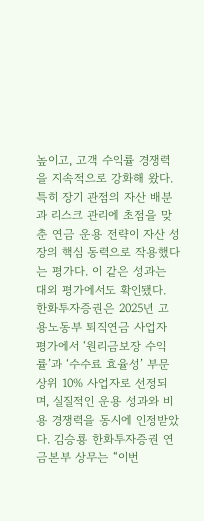높이고, 고객 수익률 경쟁력을 지속적으로 강화해 왔다. 특히 장기 관점의 자산 배분과 리스크 관리에 초점을 맞춘 연금 운용 전략이 자산 성장의 핵심 동력으로 작용했다는 평가다. 이 같은 성과는 대외 평가에서도 확인됐다. 한화투자증권은 2025년 고용노동부 퇴직연금 사업자 평가에서 ‘원리금보장 수익률’과 ‘수수료 효율성’ 부문 상위 10% 사업자로 선정되며, 실질적인 운용 성과와 비용 경쟁력을 동시에 인정받았다. 김승룡 한화투자증권 연금본부 상무는 “이번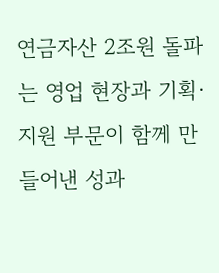연금자산 2조원 돌파는 영업 현장과 기획·지원 부문이 함께 만들어낸 성과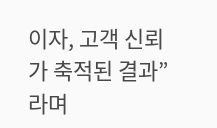이자, 고객 신뢰가 축적된 결과”라며